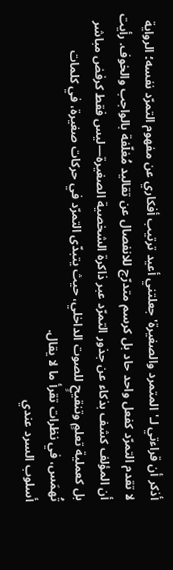أذكر أن قراءتي لـ'المتمرد والصغيرة' جعلتني أعيد ترتيب أفكاري عن مفهوم التمرّد نفسه؛ الرواية لا تقدم التمرّد كفعل واحد حاد بل كرسم متدرّج للانفصال عن تقاليد مُغلّفة بالواجب والخوف. رأيت أن المؤلف كشف بذكاء عن جذور التمرّد عبر ذاكرة الشخصية الصغيرة—ليس فقط كرفض مباشر بل كعملية تعلمٍ وتنقيحٍ للصوت الداخلي، حيث يتبدّى التمرّد في حركات صغيرة، في كلمات تُهمَس، في نظرات تقرأ ما لا يقال.
أسلوب السرد عندي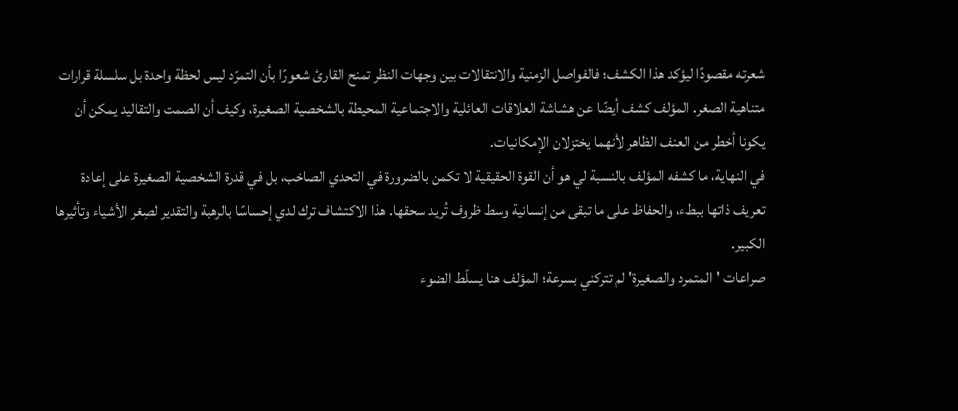شعرته مقصودًا ليؤكد هذا الكشف؛ فالفواصل الزمنية والانتقالات بين وجهات النظر تمنح القارئ شعورًا بأن التمرّد ليس لحظة واحدة بل سلسلة قرارات متناهية الصغر. المؤلف كشف أيضًا عن هشاشة العلاقات العائلية والاجتماعية المحيطة بالشخصية الصغيرة، وكيف أن الصمت والتقاليد يمكن أن يكونا أخطر من العنف الظاهر لأنهما يختزلان الإمكانيات.
في النهاية، ما كشفه المؤلف بالنسبة لي هو أن القوة الحقيقية لا تكمن بالضرورة في التحدي الصاخب، بل في قدرة الشخصية الصغيرة على إعادة تعريف ذاتها ببطء، والحفاظ على ما تبقى من إنسانية وسط ظروف تُريد سحقها. هذا الاكتشاف ترك لدي إحساسًا بالرهبة والتقدير لصِغر الأشياء وتأثيرها الكبير.
صراعات 'المتمرد والصغيرة' لم تتركني بسرعة؛ المؤلف هنا يسلّط الضوء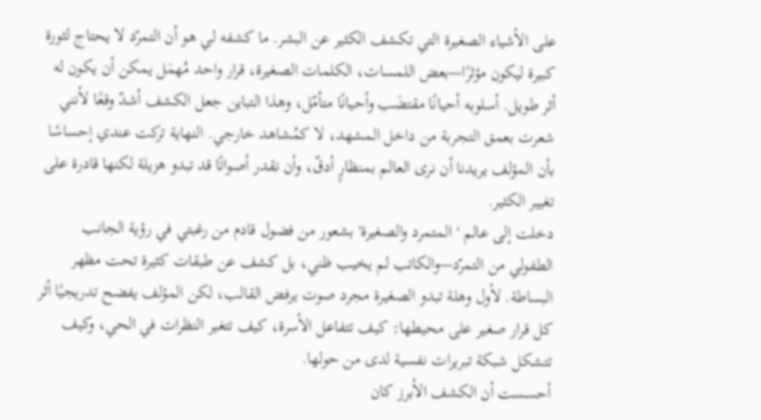على الأشياء الصغيرة التي تكشف الكثير عن البشر. ما كشفه لي هو أن التمرّد لا يحتاج لثورة كبيرة ليكون مؤثرًا—بعض اللمسات، الكلمات الصغيرة، قرار واحد مُهمَل يمكن أن يكون له أثر طويل. أسلوبه أحيانًا مقتضَب وأحيانًا متأمّل، وهذا التباين جعل الكشف أشدّ وقعًا لأنني شعرت بعمق التجربة من داخل المشهد، لا كمُشاهد خارجي. النهاية تركت عندي إحساسًا بأن المؤلف يريدنا أن نرى العالم بمنظارٍ أدقّ، وأن نقدر أصواتًا قد تبدو هزيلة لكنها قادرة على تغيير الكثير.
دخلت إلى عالم 'المتمرد والصغيرة' بشعور من فضول قادم من رغبتي في رؤية الجانب الطفولي من التمرّد—والكاتب لم يخيب ظني، بل كشف عن طبقات كثيرة تحت مظهر البساطة. لأول وهلة تبدو الصغيرة مجرد صوت يرفض القالب، لكن المؤلف يفضح تدريجيًا أثر كل قرار صغير على محيطها: كيف تتفاعل الأسرة، كيف تتغير النظرات في الحي، وكيف تتشكل شبكة تبريرات نفسية لدى من حولها.
أحسست أن الكشف الأبرز كان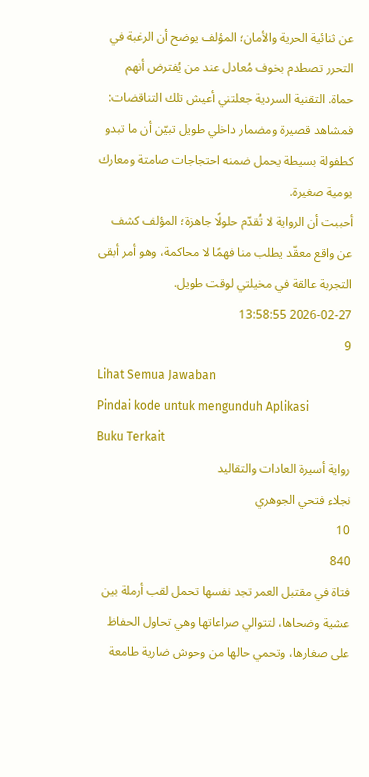عن ثنائية الحرية والأمان؛ المؤلف يوضح أن الرغبة في التحرر تصطدم بخوف مُعادل عند من يُفترض أنهم حماة. التقنية السردية جعلتني أعيش تلك التناقضات: فمشاهد قصيرة ومضمار داخلي طويل تبيّن أن ما تبدو كطفولة بسيطة يحمل ضمنه احتجاجات صامتة ومعارك يومية صغيرة.
أحببت أن الرواية لا تُقدّم حلولًا جاهزة؛ المؤلف كشف عن واقع معقّد يطلب منا فهمًا لا محاكمة، وهو أمر أبقى التجربة عالقة في مخيلتي لوقت طويل.
2026-02-27 13:58:55
9
Lihat Semua Jawaban
Pindai kode untuk mengunduh Aplikasi
Buku Terkait
رواية أسيرة العادات والتقاليد
نجلاء فتحي الجوهري
10
840
فتاة في مقتبل العمر تجد نفسها تحمل لقب أرملة بين عشية وضحاها، لتتوالي صراعاتها وهي تحاول الحفاظ على صغارها، وتحمي حالها من وحوش ضارية طامعة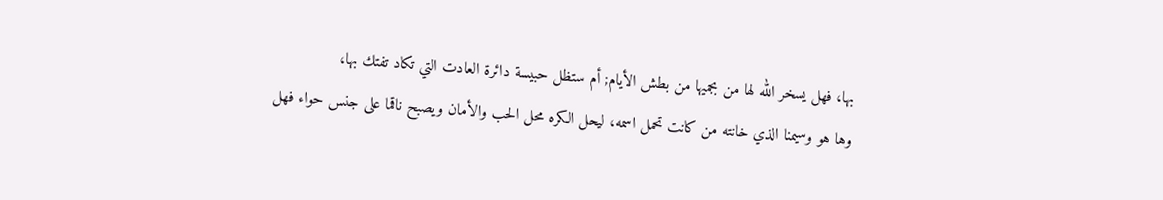بها، فهل يسخر الله لها من بجميها من بطش الأيام; أم ستظل حبيسة دائرة العادت التي تكاد تفتك بها،
وها هو وسيمنا الذي خانته من كانت تحمل اسمه، ليحل الكره محل الحب والأمان ويصبح ناقما على جنس حواء فهل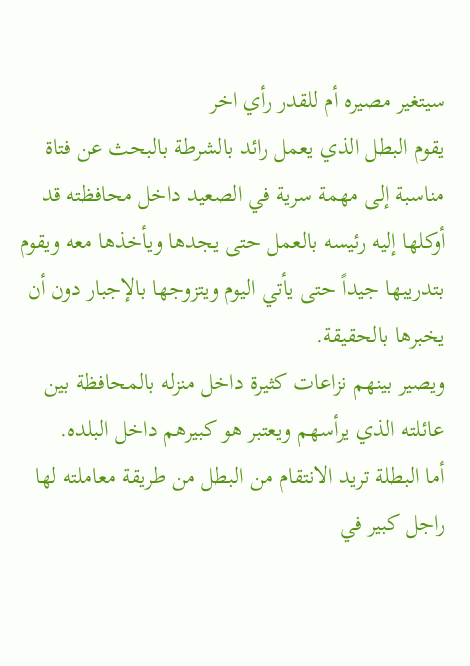سيتغير مصيره أم للقدر رأي اخر
يقوم البطل الذي يعمل رائد بالشرطة بالبحث عن فتاة مناسبة إلى مهمة سرية في الصعيد داخل محافظته قد أوكلها إليه رئيسه بالعمل حتى يجدها ويأخذها معه ويقوم بتدريبها جيداً حتى يأتي اليوم ويتزوجها بالإجبار دون أن يخبرها بالحقيقة.
ويصير بينهم نزاعات كثيرة داخل منزله بالمحافظة بين عائلته الذي يرأسهم ويعتبر هو كبيرهم داخل البلده.
أما البطلة تريد الانتقام من البطل من طريقة معاملته لها
راجل كبير في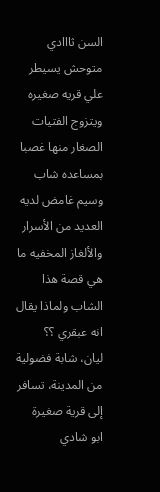السن ثااادي متوحش يسيطر علي قريه صغيره ويتزوج الفتيات الصغار منها غصبا بمساعده شاب وسيم غامض لديه العديد من الأسرار والألغاز المخفيه ما هي قصة هذا الشاب ولماذا يقال انه عبقري ؟؟
ليان، شابة فضولية من المدينة، تسافر إلى قرية صغيرة
ابو شادي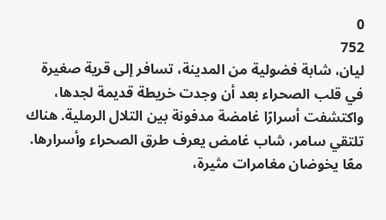0
752
ليان، شابة فضولية من المدينة، تسافر إلى قرية صغيرة في قلب الصحراء بعد أن وجدت خريطة قديمة لجدها، واكتشفت أسرارًا غامضة مدفونة بين التلال الرملية. هناك تلتقي سامر، شاب غامض يعرف طرق الصحراء وأسرارها. معًا يخوضان مغامرات مثيرة،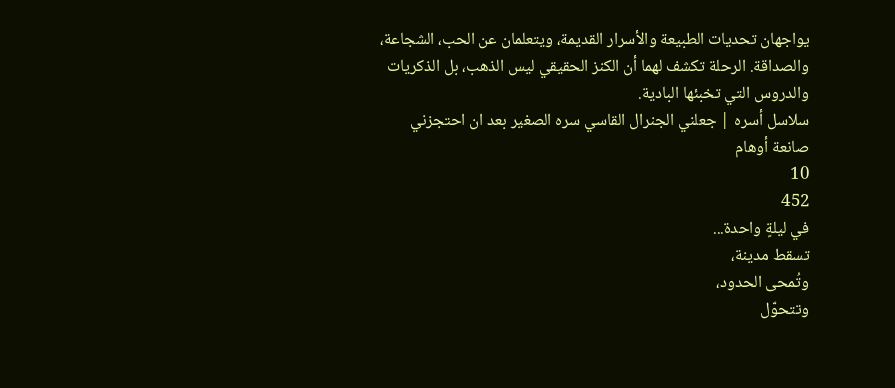يواجهان تحديات الطبيعة والأسرار القديمة، ويتعلمان عن الحب، الشجاعة، والصداقة. الرحلة تكشف لهما أن الكنز الحقيقي ليس الذهب، بل الذكريات والدروس التي تخبئها البادية.
سلاسل أسره | جعلني الجنرال القاسي سره الصغير بعد ان احتجزني
صانعة أوهام
10
452
في ليلةٍ واحدة...
تسقط مدينة،
وتُمحى الحدود،
وتتحوّل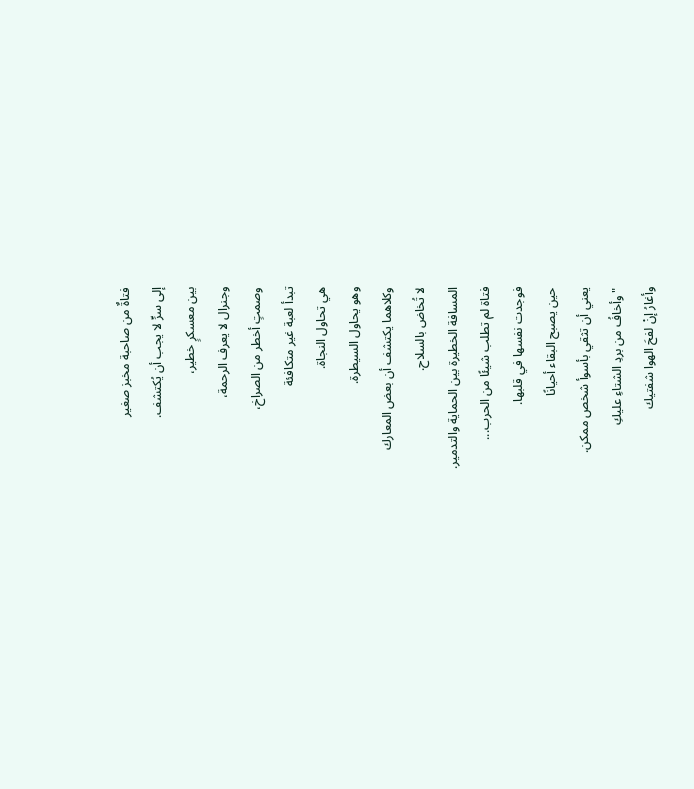فتاةٌ من صاحبة مخبز صغير
إلى سرٍّ لا يجب أن يُكتشف.
بين معسكرٍ خطير،
وجنرال لا يعرف الرحمة،
وصمتٍ أخطر من الصراخ،
تبدأ لعبة غير متكافئة
هي تحاول النجاة.
وهو يحاول السيطرة.
وكلاهما يكتشف أن بعض المعارك
لا تُخاض بالسلاح.
المسافة الخطيرة بين الحماية والتدمير.
فتاة لم تطلب شيئًا من الحرب...
فوجدت نفسها في قلبها.
حين يصبح البقاء أحيانًا
يعني أن تثقي بأسوأ شخص ممكن.
" وأخافُ من بردِ الشتاءِ عليكِ
وأغارُ إنْ لفحَ الهوا شفتيك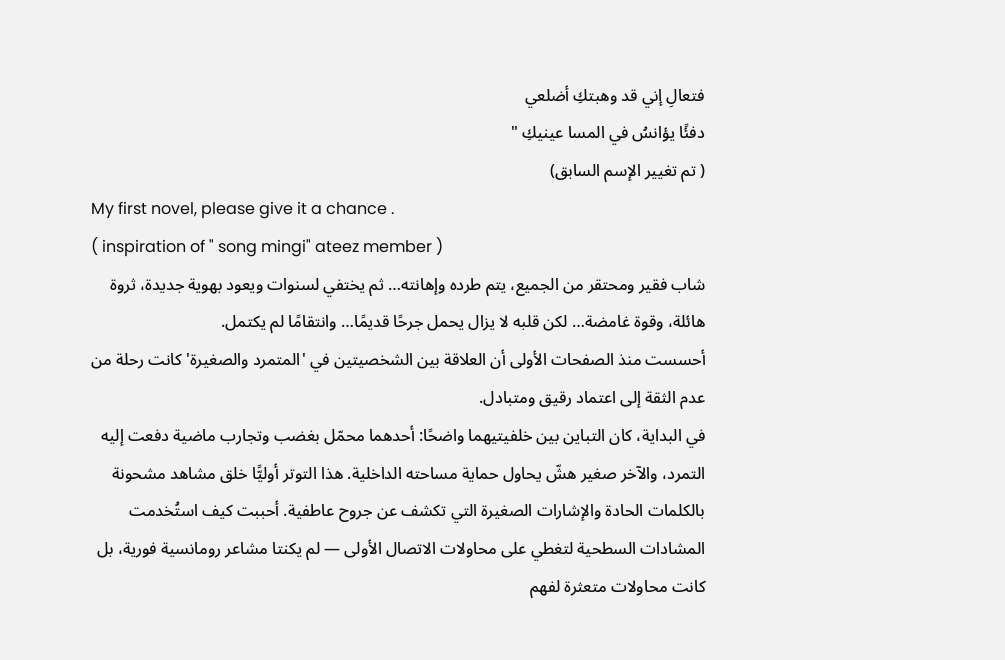فتعالِ إني قد وهبتكِ أضلعي
دفئًا يؤانسُ في المسا عينيكِ "
( تم تغيير الإسم السابق)
My first novel, please give it a chance .
( inspiration of " song mingi" ateez member )
شاب فقير ومحتقر من الجميع، يتم طرده وإهانته… ثم يختفي لسنوات ويعود بهوية جديدة، ثروة هائلة، وقوة غامضة… لكن قلبه لا يزال يحمل جرحًا قديمًا… وانتقامًا لم يكتمل.
أحسست منذ الصفحات الأولى أن العلاقة بين الشخصيتين في 'المتمرد والصغيرة' كانت رحلة من عدم الثقة إلى اعتماد رقيق ومتبادل.
في البداية، كان التباين بين خلفيتيهما واضحًا: أحدهما محمّل بغضب وتجارب ماضية دفعت إليه التمرد، والآخر صغير هشّ يحاول حماية مساحته الداخلية. هذا التوتر أوليًّا خلق مشاهد مشحونة بالكلمات الحادة والإشارات الصغيرة التي تكشف عن جروح عاطفية. أحببت كيف استُخدمت المشادات السطحية لتغطي على محاولات الاتصال الأولى — لم يكنتا مشاعر رومانسية فورية، بل كانت محاولات متعثرة لفهم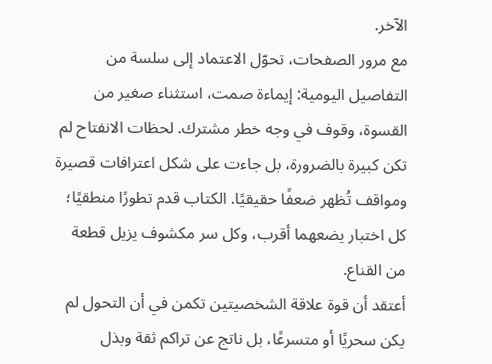الآخر.
مع مرور الصفحات، تحوّل الاعتماد إلى سلسة من التفاصيل اليومية: إيماءة صمت، استثناء صغير من القسوة، وقوف في وجه خطر مشترك. لحظات الانفتاح لم تكن كبيرة بالضرورة، بل جاءت على شكل اعترافات قصيرة ومواقف تُظهر ضعفًا حقيقيًا. الكتاب قدم تطورًا منطقيًا؛ كل اختبار يضعهما أقرب، وكل سر مكشوف يزيل قطعة من القناع.
أعتقد أن قوة علاقة الشخصيتين تكمن في أن التحول لم يكن سحريًا أو متسرعًا، بل ناتج عن تراكم ثقة وبذل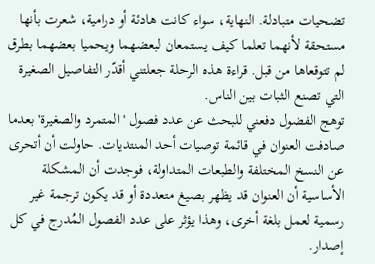تضحيات متبادلة. النهاية، سواء كانت هادئة أو درامية، شعرت بأنها مستحقة لأنهما تعلما كيف يستمعان لبعضهما ويحميا بعضهما بطرق لم تتوقعاها من قبل. قراءة هذه الرحلة جعلتني أقدّر التفاصيل الصغيرة التي تصنع الثبات بين الناس.
توهج الفضول دفعني للبحث عن عدد فصول 'المتمرد والصغيرة' بعدما صادفت العنوان في قائمة توصيات أحد المنتديات. حاولت أن أتحرى عن النسخ المختلفة والطبعات المتداولة، فوجدت أن المشكلة الأساسية أن العنوان قد يظهر بصيغ متعددة أو قد يكون ترجمة غير رسمية لعمل بلغة أخرى، وهذا يؤثر على عدد الفصول المُدرج في كل إصدار.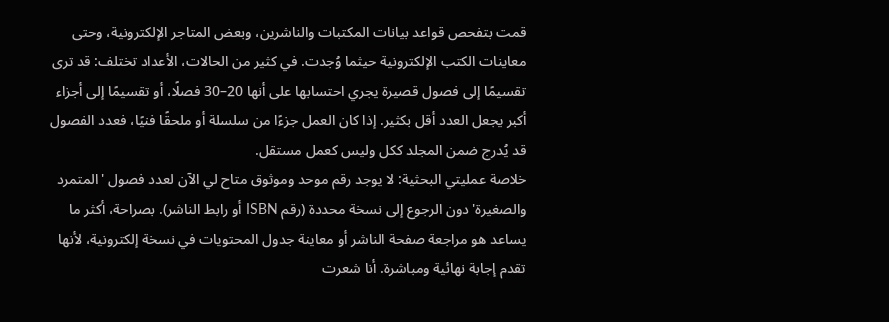قمت بتفحص قواعد بيانات المكتبات والناشرين، وبعض المتاجر الإلكترونية، وحتى معاينات الكتب الإلكترونية حيثما وُجدت. في كثير من الحالات، الأعداد تختلف: قد ترى تقسيمًا إلى فصول قصيرة يجري احتسابها على أنها 20–30 فصلًا، أو تقسيمًا إلى أجزاء أكبر يجعل العدد أقل بكثير. إذا كان العمل جزءًا من سلسلة أو ملحقًا فنيًا، فعدد الفصول قد يُدرج ضمن المجلد ككل وليس كعمل مستقل.
خلاصة عمليتي البحثية: لا يوجد رقم موحد وموثوق متاح لي الآن لعدد فصول 'المتمرد والصغيرة' دون الرجوع إلى نسخة محددة (رقم ISBN أو رابط الناشر). بصراحة، أكثر ما يساعد هو مراجعة صفحة الناشر أو معاينة جدول المحتويات في نسخة إلكترونية، لأنها تقدم إجابة نهائية ومباشرة. أنا شعرت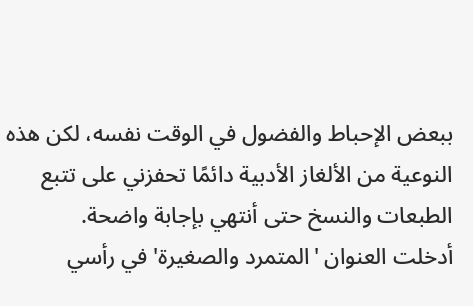ببعض الإحباط والفضول في الوقت نفسه، لكن هذه النوعية من الألغاز الأدبية دائمًا تحفزني على تتبع الطبعات والنسخ حتى أنتهي بإجابة واضحة.
أدخلت العنوان 'المتمرد والصغيرة' في رأسي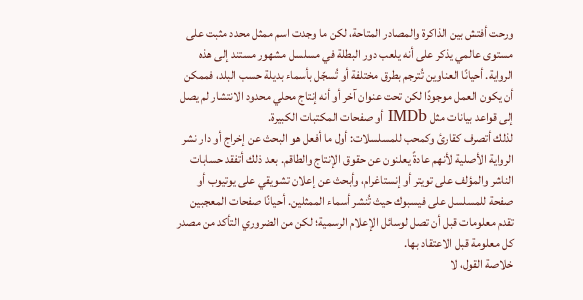ورحت أفتش بين الذاكرة والمصادر المتاحة، لكن ما وجدت اسم ممثل محدد مثبت على مستوى عالمي يذكر على أنه يلعب دور البطلة في مسلسل مشهور مستند إلى هذه الرواية. أحيانًا العناوين تُترجم بطرق مختلفة أو تُسجّل بأسماء بديلة حسب البلد، فممكن أن يكون العمل موجودًا لكن تحت عنوان آخر أو أنه إنتاج محلي محدود الانتشار لم يصل إلى قواعد بيانات مثل IMDb أو صفحات المكتبات الكبيرة.
لذلك أتصرف كقارئ وكمحب للمسلسلات: أول ما أفعل هو البحث عن إخراج أو دار نشر الرواية الأصلية لأنهم عادةً يعلنون عن حقوق الإنتاج والطاقم. بعد ذلك أتفقد حسابات الناشر والمؤلف على تويتر أو إنستاغرام، وأبحث عن إعلان تشويقي على يوتيوب أو صفحة للمسلسل على فيسبوك حيث تُنشر أسماء الممثلين. أحيانًا صفحات المعجبين تقدم معلومات قبل أن تصل لوسائل الإعلام الرسمية؛ لكن من الضروري التأكد من مصدر كل معلومة قبل الاعتقاد بها.
خلاصة القول، لا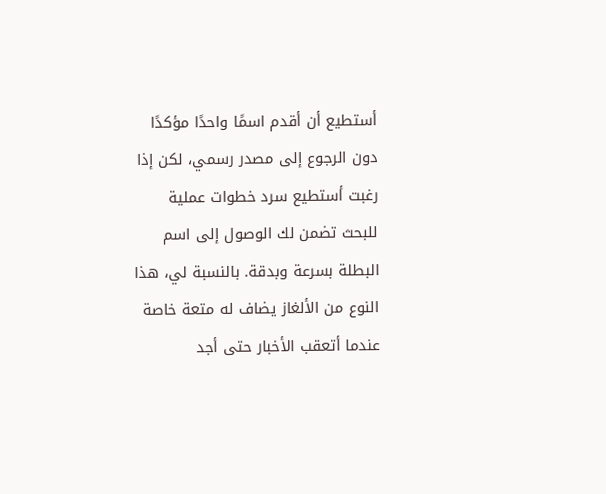أستطيع أن أقدم اسمًا واحدًا مؤكدًا دون الرجوع إلى مصدر رسمي، لكن إذا رغبت أستطيع سرد خطوات عملية للبحث تضمن لك الوصول إلى اسم البطلة بسرعة وبدقة. بالنسبة لي، هذا النوع من الألغاز يضاف له متعة خاصة عندما أتعقب الأخبار حتى أجد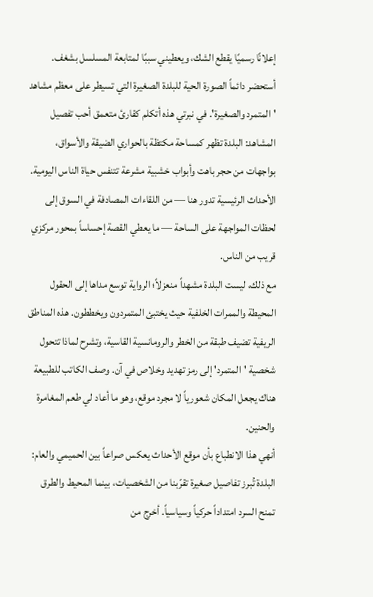إعلانًا رسميًا يقطع الشك، ويعطيني سببًا لمتابعة المسلسل بشغف.
أستحضر دائماً الصورة الحية للبلدة الصغيرة التي تسيطر على معظم مشاهد 'المتمرد والصغيرة'. في نبرتي هذه أتكلم كقارئ متعمق أحب تفصيل المشاهد: البلدة تظهر كمساحة مكتظة بالحواري الضيقة والأسواق، بواجهات من حجر باهت وأبواب خشبية مشرعة تتنفس حياة الناس اليومية. الأحداث الرئيسية تدور هنا — من اللقاءات المصادفة في السوق إلى لحظات المواجهة على الساحة — ما يعطي القصة إحساساً بمحور مركزي قريب من الناس.
مع ذلك، ليست البلدة مشهداً منعزلاً؛ الرواية توسع مداها إلى الحقول المحيطة والممرات الخلفية حيث يختبئ المتمردون ويخططون. هذه المناطق الريفية تضيف طبقة من الخطر والرومانسية القاسية، وتشرح لماذا تتحول شخصية 'المتمرد' إلى رمز تهديد وخلاص في آن. وصف الكاتب للطبيعة هناك يجعل المكان شعورياً لا مجرد موقع، وهو ما أعاد لي طعم المغامرة والحنين.
أنهي هذا الانطباع بأن موقع الأحداث يعكس صراعاً بين الحميمي والعام: البلدة تُبرز تفاصيل صغيرة تقرّبنا من الشخصيات، بينما المحيط والطرق تمنح السرد امتداداً حركياً وسياسياً. أخرج من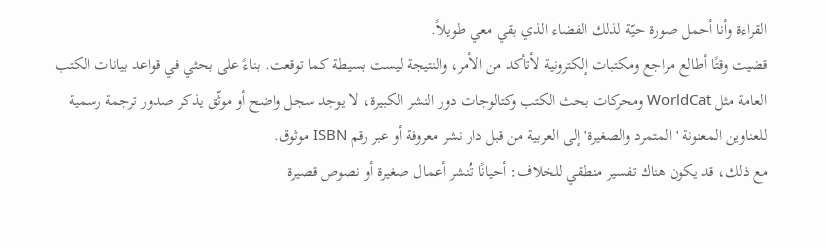القراءة وأنا أحمل صورة حيّة لذلك الفضاء الذي بقي معي طويلاً.
قضيت وقتًا أطالع مراجع ومكتبات إلكترونية لأتأكد من الأمر، والنتيجة ليست بسيطة كما توقعت. بناءً على بحثي في قواعد بيانات الكتب العامة مثل WorldCat ومحركات بحث الكتب وكتالوجات دور النشر الكبيرة، لا يوجد سجل واضح أو موثّق يذكر صدور ترجمة رسمية للعناوين المعنونة 'المتمرد والصغيرة' إلى العربية من قبل دار نشر معروفة أو عبر رقم ISBN موثوق.
مع ذلك، قد يكون هناك تفسير منطقي للخلاف: أحيانًا تُنشر أعمال صغيرة أو نصوص قصيرة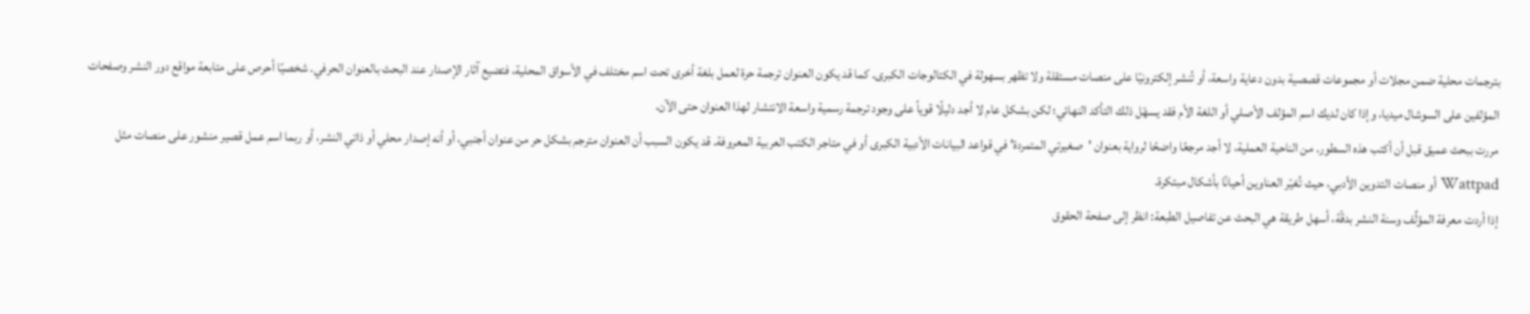بترجمات محلية ضمن مجلات أو مجموعات قصصية بدون دعاية واسعة، أو تُنشر إلكترونيًا على منصات مستقلة ولا تظهر بسهولة في الكتالوجات الكبرى. كما قد يكون العنوان ترجمة حرة لعمل بلغة أخرى تحت اسم مختلف في الأسواق المحلية، فتضيع آثار الإصدار عند البحث بالعنوان الحرفي. شخصيًا أحرص على متابعة مواقع دور النشر وصفحات المؤلفين على السوشال ميديا، وإذا كان لديك اسم المؤلف الأصلي أو اللغة الأم فقد يسهّل ذلك التأكد النهائي؛ لكن بشكل عام لا أجد دليلًا قوياً على وجود ترجمة رسمية واسعة الانتشار لهذا العنوان حتى الآن.
مررت ببحث عميق قبل أن أكتب هذه السطور. من الناحية العملية، لا أجد مرجعًا واضحًا لرواية بعنوان 'صغيرتي المتمردة' في قواعد البيانات الأدبية الكبرى أو في متاجر الكتب العربية المعروفة. قد يكون السبب أن العنوان مترجم بشكل حر من عنوان أجنبي، أو أنه إصدار محلي أو ذاتي النشر، أو ربما اسم عمل قصير منشور على منصات مثل Wattpad أو منصات التدوين الأدبي، حيث تُغيّر العناوين أحيانًا بأشكال مبتكرة.
إذا أردت معرفة المؤلِّف وسنة النشر بدقّة، أسهل طريقة هي البحث عن تفاصيل الطبعة: انظر إلى صفحة الحقوق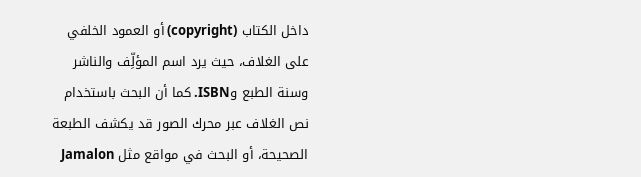داخل الكتاب (copyright) أو العمود الخلفي على الغلاف، حيث يرد اسم المؤلِّف والناشر وسنة الطبع وISBN. كما أن البحث باستخدام نص الغلاف عبر محرك الصور قد يكشف الطبعة الصحيحة، أو البحث في مواقع مثل Jamalon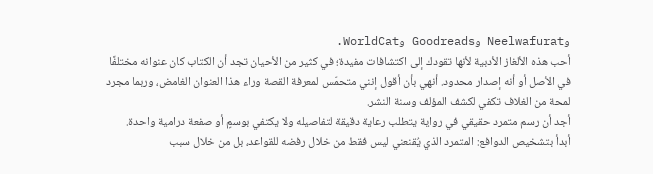وNeelwafurat وGoodreads وWorldCat.
أحب هذه الألغاز الأدبية لأنها تقودك إلى اكتشافات مفيدة؛ في كثير من الأحيان تجد أن الكتاب كان عنوانه مختلفًا في الأصل أو أنه إصدار محدود. أنهي بأن أقول إنني متحمّس لمعرفة القصة وراء هذا العنوان الغامض، وربما مجرد لمحة من الغلاف تكفي لكشف المؤلف وسنة النشر.
أجد أن رسم متمرد حقيقي في رواية يتطلب رعاية دقيقة لتفاصيله ولا يكتفي بوسمٍ أو صفعة درامية واحدة.
أبدأ بتشخيص الدوافع: المتمرد الذي يُقنعني ليس فقط من خلال رفضه للقواعد، بل من خلال سبب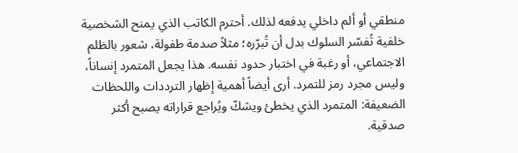منطقي أو ألم داخلي يدفعه لذلك. أحترم الكاتب الذي يمنح الشخصية خلفية تُفسّر السلوك بدل أن تُبرّره؛ مثلاً صدمة طفولة، شعور بالظلم الاجتماعي، أو رغبة في اختبار حدود نفسه. هذا يجعل المتمرد إنساناً، وليس مجرد رمز للتمرد. أرى أيضاً أهمية إظهار الترددات واللحظات الضعيفة: المتمرد الذي يخطئ ويشكّ ويُراجع قراراته يصبح أكثر صدقية.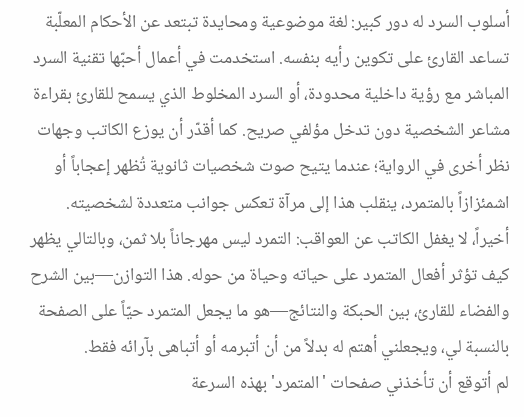أسلوب السرد له دور كبير: لغة موضوعية ومحايدة تبتعد عن الأحكام المعلّبة تساعد القارئ على تكوين رأيه بنفسه. استخدمت في أعمال أحبّها تقنية السرد المباشر مع رؤية داخلية محدودة، أو السرد المخلوط الذي يسمح للقارئ بقراءة مشاعر الشخصية دون تدخل مؤلفي صريح. كما أقدّر أن يوزع الكاتب وجهات نظر أخرى في الرواية؛ عندما يتيح صوت شخصيات ثانوية تُظهر إعجاباً أو اشمئزازاً بالمتمرد، ينقلب هذا إلى مرآة تعكس جوانب متعددة لشخصيته.
أخيراً، لا يغفل الكاتب عن العواقب: التمرد ليس مهرجاناً بلا ثمن، وبالتالي يظهر كيف تؤثر أفعال المتمرد على حياته وحياة من حوله. هذا التوازن—بين الشرح والفضاء للقارئ، بين الحبكة والنتائج—هو ما يجعل المتمرد حيّاً على الصفحة بالنسبة لي، ويجعلني أهتم له بدلاً من أن أتبرمه أو أتباهى بآرائه فقط.
لم أتوقع أن تأخذني صفحات 'المتمرد' بهذه السرعة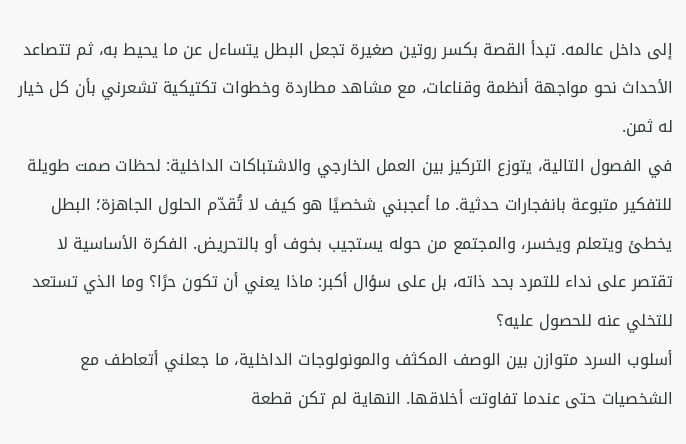إلى داخل عالمه. تبدأ القصة بكسر روتين صغيرة تجعل البطل يتساءل عن ما يحيط به، ثم تتصاعد الأحداث نحو مواجهة أنظمة وقناعات، مع مشاهد مطاردة وخطوات تكتيكية تشعرني بأن كل خيار له ثمن.
في الفصول التالية، يتوزع التركيز بين العمل الخارجي والاشتباكات الداخلية: لحظات صمت طويلة للتفكير متبوعة بانفجارات حدثية. ما أعجبني شخصيًا هو كيف لا تُقدّم الحلول الجاهزة؛ البطل يخطئ ويتعلم ويخسر، والمجتمع من حوله يستجيب بخوف أو بالتحريض. الفكرة الأساسية لا تقتصر على نداء للتمرد بحد ذاته، بل على سؤال أكبر: ماذا يعني أن تكون حرًا؟ وما الذي تستعد للتخلي عنه للحصول عليه؟
أسلوب السرد متوازن بين الوصف المكثف والمونولوجات الداخلية، ما جعلني أتعاطف مع الشخصيات حتى عندما تفاوتت أخلاقها. النهاية لم تكن قطعة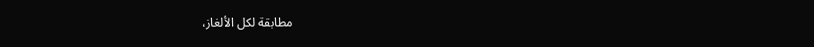مطابقة لكل الألغاز،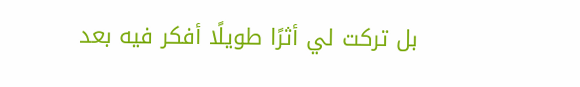بل تركت لي أثرًا طويلًا أفكر فيه بعد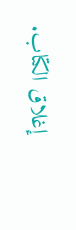إغلاق الكتاب.